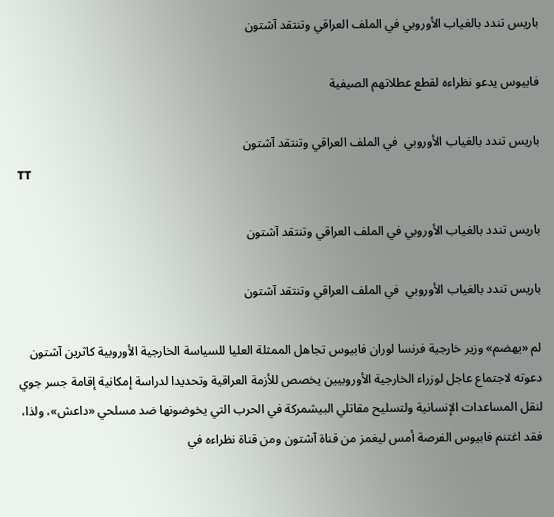باريس تندد بالغياب الأوروبي في الملف العراقي وتنتقد آشتون

فابيوس يدعو نظراءه لقطع عطلاتهم الصيفية

باريس تندد بالغياب الأوروبي  في الملف العراقي وتنتقد آشتون
TT

باريس تندد بالغياب الأوروبي في الملف العراقي وتنتقد آشتون

باريس تندد بالغياب الأوروبي  في الملف العراقي وتنتقد آشتون

لم «يهضم» وزير خارجية فرنسا لوران فابيوس تجاهل الممثلة العليا للسياسة الخارجية الأوروبية كاثرين آشتون دعوته لاجتماع عاجل لوزراء الخارجية الأوروبيين يخصص للأزمة العراقية وتحديدا لدراسة إمكانية إقامة جسر جوي لنقل المساعدات الإنسانية ولتسليح مقاتلي البيشمركة في الحرب التي يخوضونها ضد مسلحي «داعش»، ولذا، فقد اغتنم فابيوس الفرصة أمس ليغمز من قناة آشتون ومن قناة نظراءه في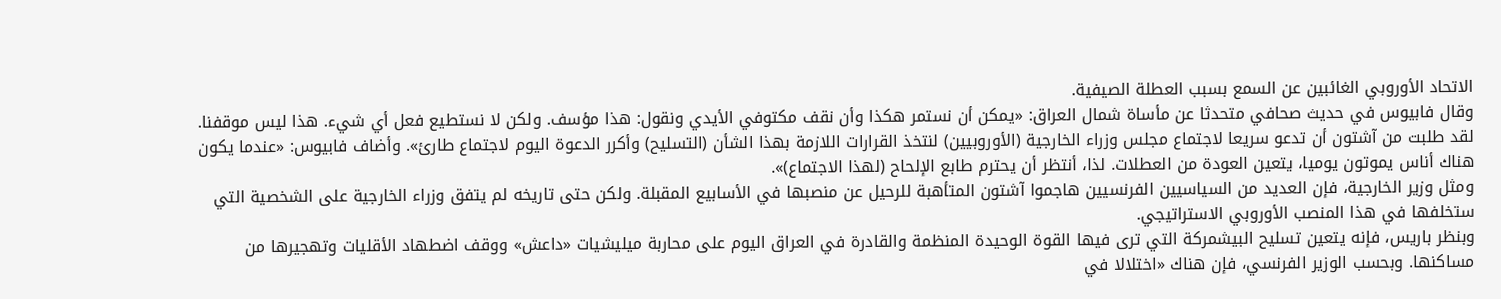الاتحاد الأوروبي الغائبين عن السمع بسبب العطلة الصيفية.
وقال فابيوس في حديث صحافي متحدثا عن مأساة شمال العراق: «يمكن أن نستمر هكذا وأن نقف مكتوفي الأيدي ونقول: هذا مؤسف. ولكن لا نستطيع فعل أي شيء. هذا ليس موقفنا. لقد طلبت من آشتون أن تدعو سريعا لاجتماع مجلس وزراء الخارجية (الأوروبيين) لنتخذ القرارات اللازمة بهذا الشأن (التسليح) وأكرر الدعوة اليوم لاجتماع طارئ». وأضاف فابيوس: «عندما يكون هناك أناس يموتون يوميا، يتعين العودة من العطلات. لذا، أنتظر أن يحترم طابع الإلحاح (لهذا الاجتماع)».
ومثل وزير الخارجية، فإن العديد من السياسيين الفرنسيين هاجموا آشتون المتأهبة للرحيل عن منصبها في الأسابيع المقبلة. ولكن حتى تاريخه لم يتفق وزراء الخارجية على الشخصية التي ستخلفها في هذا المنصب الأوروبي الاستراتيجي.
وبنظر باريس، فإنه يتعين تسليح البيشمركة التي ترى فيها القوة الوحيدة المنظمة والقادرة في العراق اليوم على محاربة ميليشيات «داعش» ووقف اضطهاد الأقليات وتهجيرها من مساكنها. وبحسب الوزير الفرنسي، فإن هناك «اختلالا في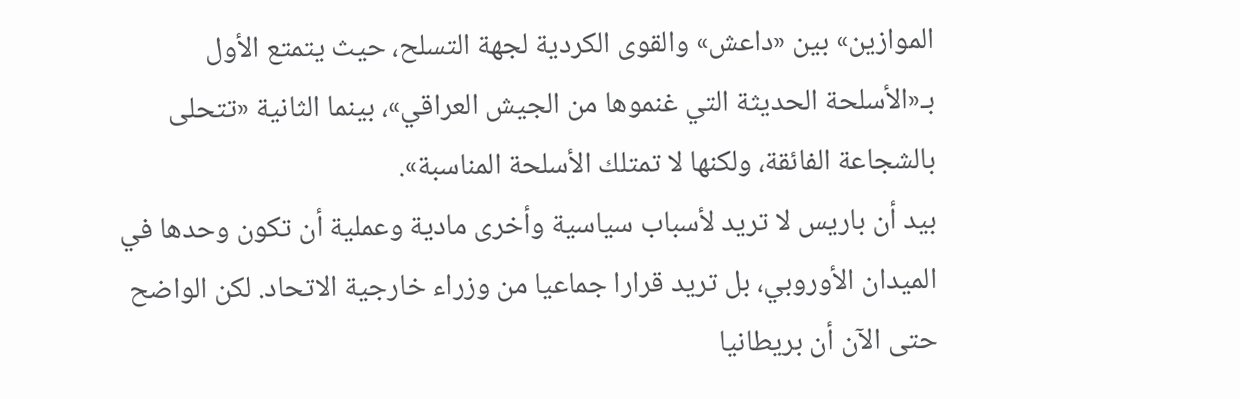الموازين» بين «داعش» والقوى الكردية لجهة التسلح، حيث يتمتع الأول بـ«الأسلحة الحديثة التي غنموها من الجيش العراقي»، بينما الثانية «تتحلى بالشجاعة الفائقة، ولكنها لا تمتلك الأسلحة المناسبة».
بيد أن باريس لا تريد لأسباب سياسية وأخرى مادية وعملية أن تكون وحدها في الميدان الأوروبي، بل تريد قرارا جماعيا من وزراء خارجية الاتحاد. لكن الواضح حتى الآن أن بريطانيا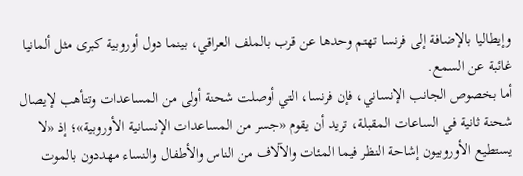وإيطاليا بالإضافة إلى فرنسا تهتم وحدها عن قرب بالملف العراقي، بينما دول أوروبية كبرى مثل ألمانيا غائبة عن السمع.
أما بخصوص الجانب الإنساني، فإن فرنسا، التي أوصلت شحنة أولى من المساعدات وتتأهب لإيصال شحنة ثانية في الساعات المقبلة، تريد أن يقوم «جسر من المساعدات الإنسانية الأوروبية»؛ إذ «لا يستطيع الأوروبيون إشاحة النظر فيما المئات والآلاف من الناس والأطفال والنساء مهددون بالموت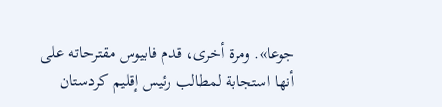جوعا». ومرة أخرى، قدم فابيوس مقترحاته على أنها استجابة لمطالب رئيس إقليم كردستان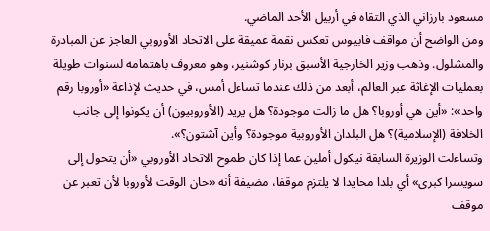مسعود بارزاني الذي التقاه في أربيل الأحد الماضي.
ومن الواضح أن مواقف فابيوس تعكس نقمة عميقة على الاتحاد الأوروبي العاجز عن المبادرة والمشلول. وذهب وزير الخارجية الأسبق برنار كوشنير، وهو معروف باهتمامه لسنوات طويلة بعمليات الإغاثة عبر العالم، أبعد من ذلك عندما تساءل أمس، في حديث لإذاعة «أوروبا رقم واحد»: «أين هي أوروبا؟ هل ما زالت موجودة؟ هل يريد (الأوروبيون) أن يكونوا إلى جانب الخلافة (الإسلامية)؟ هل البلدان الأوروبية موجودة؟ وأين آشتون؟».
وتساءلت الوزيرة السابقة نيكول أملين عما إذا كان طموح الاتحاد الأوروبي «أن يتحول إلى سويسرا كبرى» أي بلدا محايدا لا يلتزم موقفا، مضيفة أنه «حان الوقت لأوروبا لأن تعبر عن موقف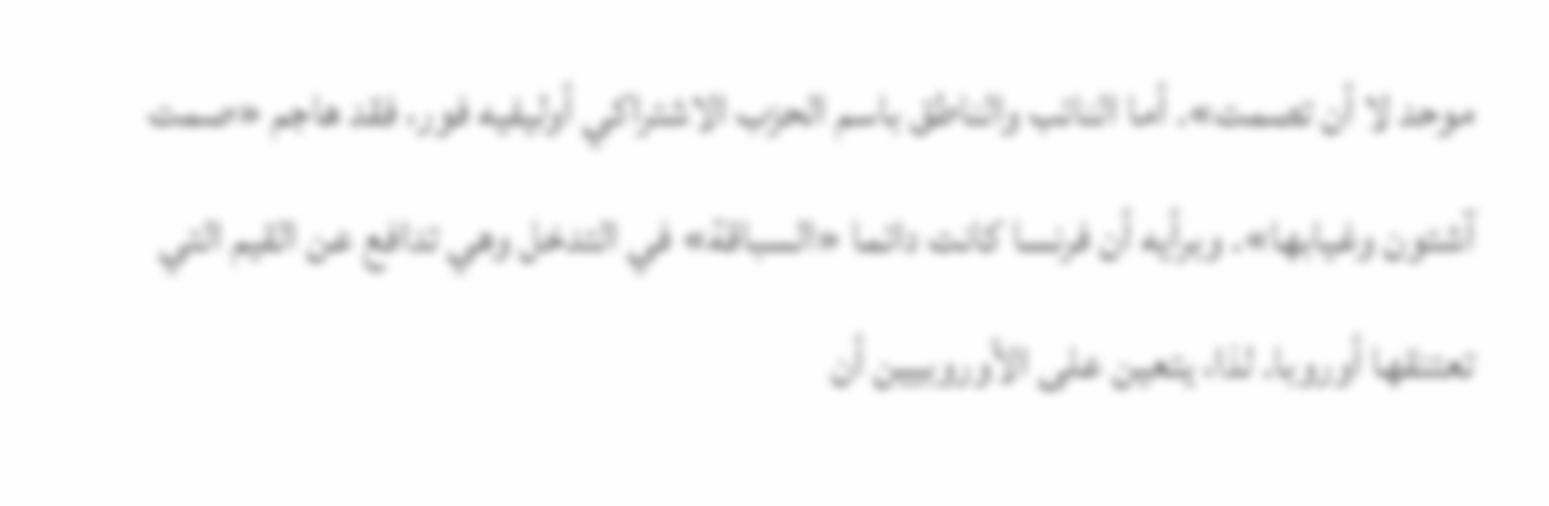موحد لا أن تصمت». أما النائب والناطق باسم الحزب الاشتراكي أوليفيه فور، فقد هاجم «صمت آشتون وغيابها». وبرأيه أن فرنسا كانت دائما «السباقة» في التدخل وهي تدافع عن القيم التي تعتنقها أوروبا. لذا، يتعين على الأوروبيين أن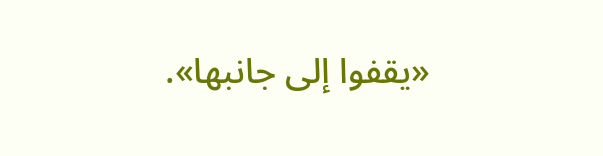«يقفوا إلى جانبها».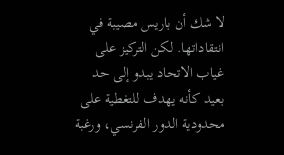لا شك أن باريس مصيبة في انتقاداتها. لكن التركيز على غياب الاتحاد يبدو إلى حد بعيد كأنه يهدف للتغطية على محدودية الدور الفرنسي، ورغبة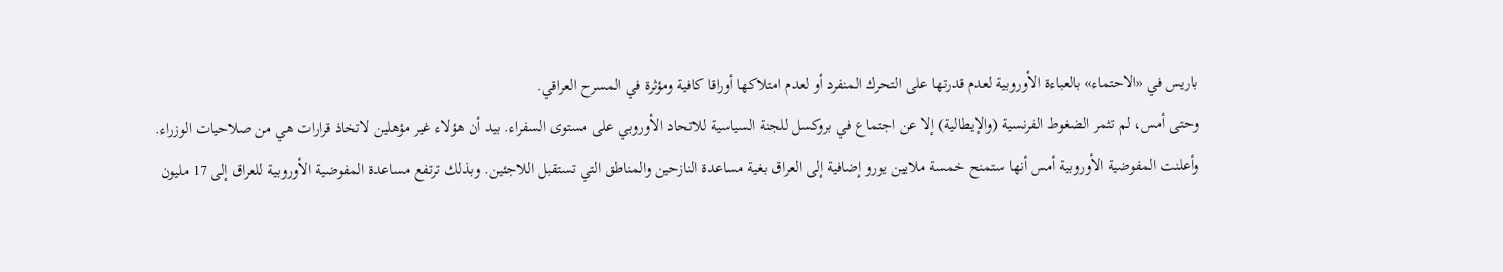باريس في «الاحتماء» بالعباءة الأوروبية لعدم قدرتها على التحرك المنفرد أو لعدم امتلاكها أوراقا كافية ومؤثرة في المسرح العراقي.
وحتى أمس، لم تثمر الضغوط الفرنسية (والإيطالية) إلا عن اجتماع في بروكسل للجنة السياسية للاتحاد الأوروبي على مستوى السفراء. بيد أن هؤلاء غير مؤهلين لاتخاذ قرارات هي من صلاحيات الوزراء.
وأعلنت المفوضية الأوروبية أمس أنها ستمنح خمسة ملايين يورو إضافية إلى العراق بغية مساعدة النازحين والمناطق التي تستقبل اللاجئين. وبذلك ترتفع مساعدة المفوضية الأوروبية للعراق إلى 17 مليون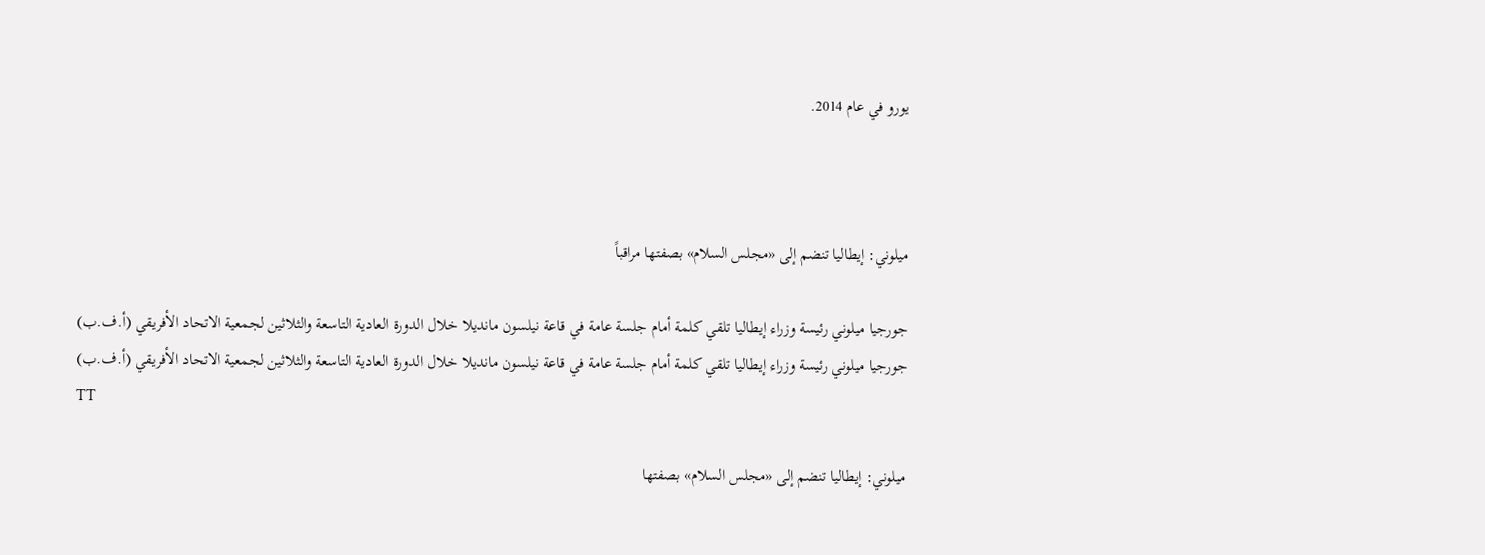يورو في عام 2014.



ميلوني: إيطاليا تنضم إلى «مجلس السلام» بصفتها مراقباً

جورجيا ميلوني رئيسة وزراء إيطاليا تلقي كلمة أمام جلسة عامة في قاعة نيلسون مانديلا خلال الدورة العادية التاسعة والثلاثين لجمعية الاتحاد الأفريقي (أ.ف.ب)
جورجيا ميلوني رئيسة وزراء إيطاليا تلقي كلمة أمام جلسة عامة في قاعة نيلسون مانديلا خلال الدورة العادية التاسعة والثلاثين لجمعية الاتحاد الأفريقي (أ.ف.ب)
TT

ميلوني: إيطاليا تنضم إلى «مجلس السلام» بصفتها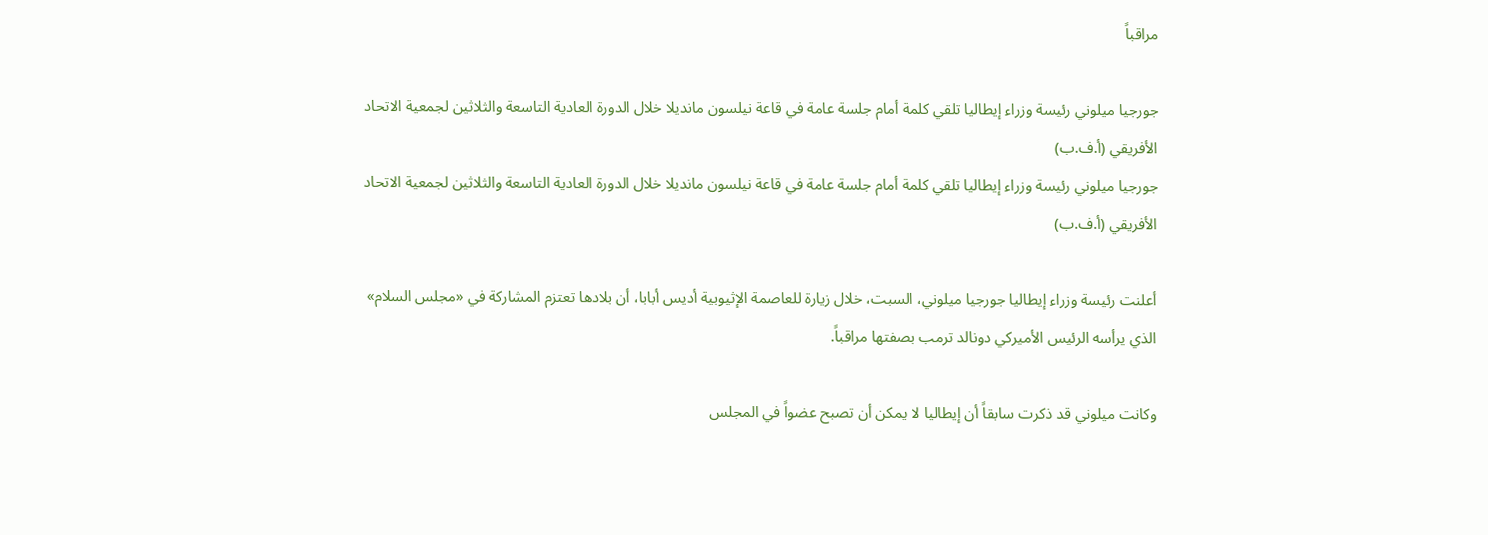مراقباً

جورجيا ميلوني رئيسة وزراء إيطاليا تلقي كلمة أمام جلسة عامة في قاعة نيلسون مانديلا خلال الدورة العادية التاسعة والثلاثين لجمعية الاتحاد الأفريقي (أ.ف.ب)
جورجيا ميلوني رئيسة وزراء إيطاليا تلقي كلمة أمام جلسة عامة في قاعة نيلسون مانديلا خلال الدورة العادية التاسعة والثلاثين لجمعية الاتحاد الأفريقي (أ.ف.ب)

أعلنت رئيسة وزراء إيطاليا جورجيا ميلوني، السبت، خلال زيارة للعاصمة الإثيوبية أديس أبابا، أن بلادها تعتزم المشاركة في «مجلس السلام» الذي يرأسه الرئيس الأميركي دونالد ترمب بصفتها مراقباً.

وكانت ميلوني قد ذكرت سابقاً أن إيطاليا لا يمكن أن تصبح عضواً في المجلس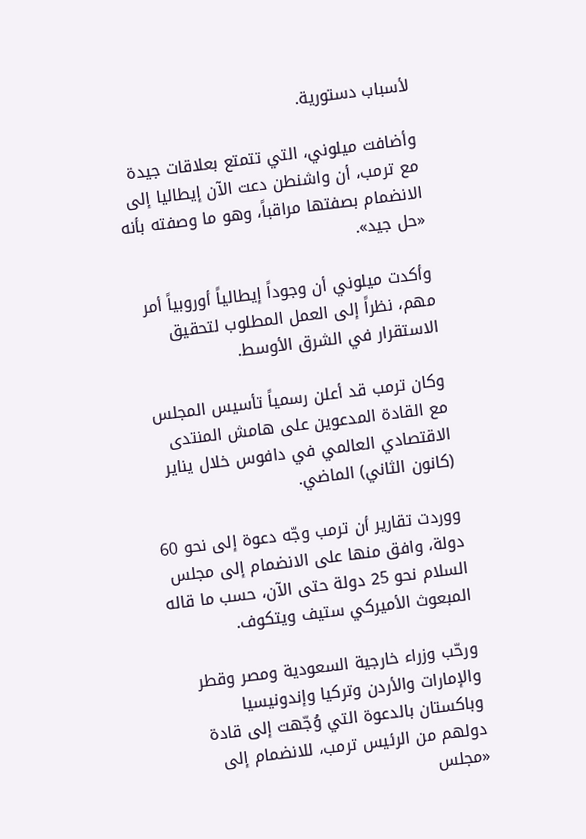لأسباب دستورية.

وأضافت ميلوني، التي تتمتع بعلاقات جيدة مع ترمب، أن واشنطن دعت الآن إيطاليا إلى الانضمام بصفتها مراقباً، وهو ما وصفته بأنه «حل جيد».

وأكدت ميلوني أن وجوداً إيطالياً أوروبياً أمر مهم، نظراً إلى العمل المطلوب لتحقيق الاستقرار في الشرق الأوسط.

وكان ترمب قد أعلن رسمياً تأسيس المجلس مع القادة المدعوين على هامش المنتدى الاقتصادي العالمي في دافوس خلال يناير (كانون الثاني) الماضي.

ووردت تقارير أن ترمب وجّه دعوة إلى نحو 60 دولة، وافق منها على الانضمام إلى مجلس السلام نحو 25 دولة حتى الآن، حسب ما قاله المبعوث الأميركي ستيف ويتكوف.

ورحّب وزراء خارجية السعودية ومصر وقطر والإمارات والأردن وتركيا وإندونيسيا وباكستان بالدعوة التي وُجّهت إلى قادة دولهم من الرئيس ترمب، للانضمام إلى «مجلس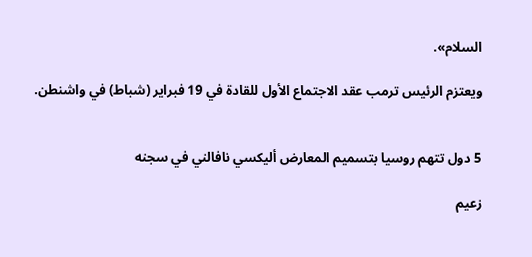السلام».

ويعتزم الرئيس ترمب عقد الاجتماع الأول للقادة في 19 فبراير (شباط) في واشنطن.


5 دول تتهم روسيا بتسميم المعارض أليكسي نافالني في سجنه

زعيم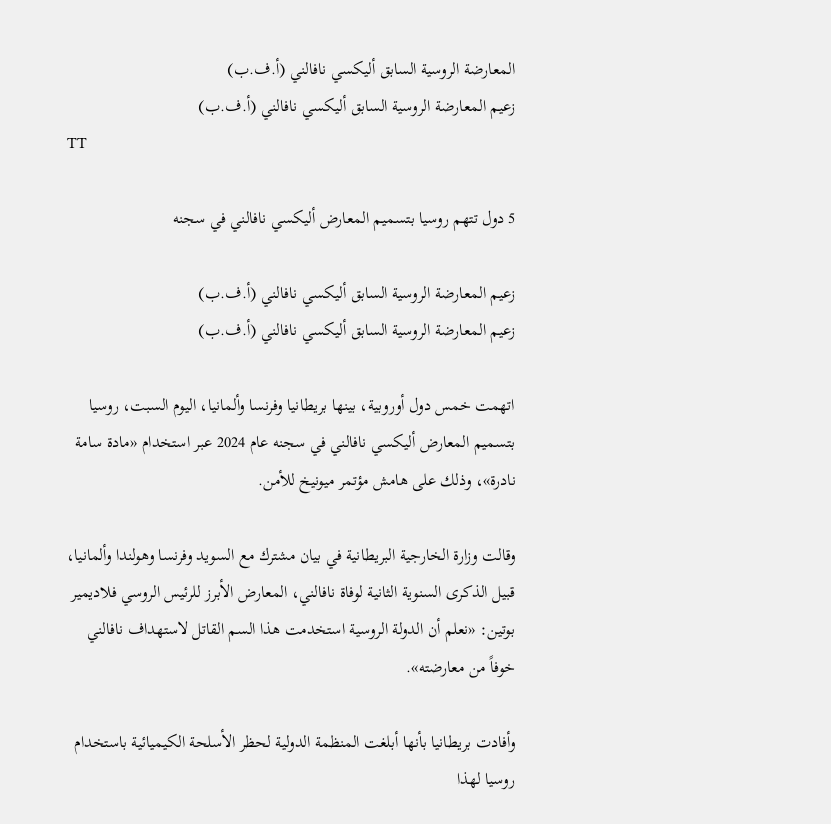المعارضة الروسية السابق أليكسي نافالني (أ.ف.ب)
زعيم المعارضة الروسية السابق أليكسي نافالني (أ.ف.ب)
TT

5 دول تتهم روسيا بتسميم المعارض أليكسي نافالني في سجنه

زعيم المعارضة الروسية السابق أليكسي نافالني (أ.ف.ب)
زعيم المعارضة الروسية السابق أليكسي نافالني (أ.ف.ب)

اتهمت خمس دول أوروبية، بينها بريطانيا وفرنسا وألمانيا، اليوم السبت، روسيا بتسميم المعارض أليكسي نافالني في سجنه عام 2024 عبر استخدام «مادة سامة نادرة»، وذلك على هامش مؤتمر ميونيخ للأمن.

وقالت وزارة الخارجية البريطانية في بيان مشترك مع السويد وفرنسا وهولندا وألمانيا، قبيل الذكرى السنوية الثانية لوفاة نافالني، المعارض الأبرز للرئيس الروسي فلاديمير بوتين: «نعلم أن الدولة الروسية استخدمت هذا السم القاتل لاستهداف نافالني خوفاً من معارضته».

وأفادت بريطانيا بأنها أبلغت المنظمة الدولية لحظر الأسلحة الكيميائية باستخدام روسيا لهذا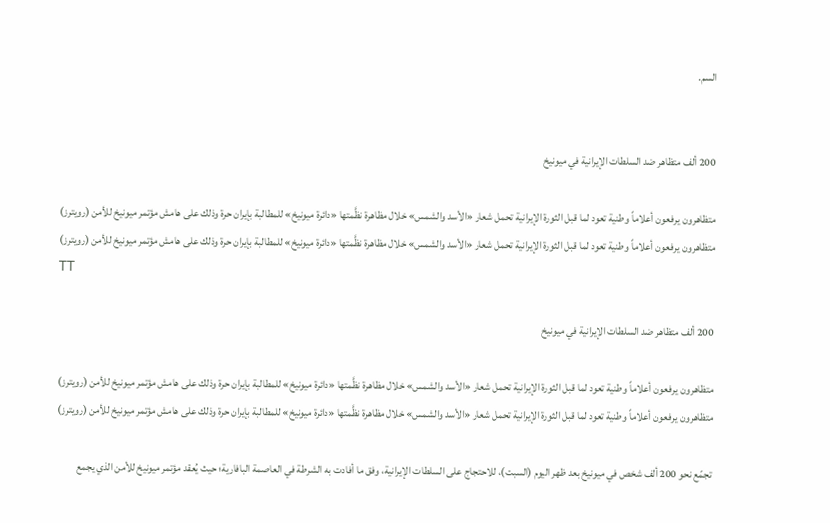السم.


200 ألف متظاهر ضد السلطات الإيرانية في ميونيخ

متظاهرون يرفعون أعلاماً وطنية تعود لما قبل الثورة الإيرانية تحمل شعار «الأسد والشمس» خلال مظاهرة نظَّمتها «دائرة ميونيخ» للمطالبة بإيران حرة وذلك على هامش مؤتمر ميونيخ للأمن (رويترز)
متظاهرون يرفعون أعلاماً وطنية تعود لما قبل الثورة الإيرانية تحمل شعار «الأسد والشمس» خلال مظاهرة نظَّمتها «دائرة ميونيخ» للمطالبة بإيران حرة وذلك على هامش مؤتمر ميونيخ للأمن (رويترز)
TT

200 ألف متظاهر ضد السلطات الإيرانية في ميونيخ

متظاهرون يرفعون أعلاماً وطنية تعود لما قبل الثورة الإيرانية تحمل شعار «الأسد والشمس» خلال مظاهرة نظَّمتها «دائرة ميونيخ» للمطالبة بإيران حرة وذلك على هامش مؤتمر ميونيخ للأمن (رويترز)
متظاهرون يرفعون أعلاماً وطنية تعود لما قبل الثورة الإيرانية تحمل شعار «الأسد والشمس» خلال مظاهرة نظَّمتها «دائرة ميونيخ» للمطالبة بإيران حرة وذلك على هامش مؤتمر ميونيخ للأمن (رويترز)

تجمّع نحو 200 ألف شخص في ميونيخ بعد ظهر اليوم (السبت)، للاحتجاج على السلطات الإيرانية، وفق ما أفادت به الشرطة في العاصمة البافارية؛ حيث يُعقد مؤتمر ميونيخ للأمن الذي يجمع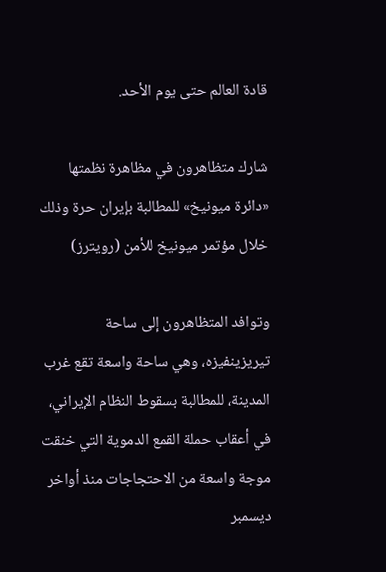قادة العالم حتى يوم الأحد.

شارك متظاهرون في مظاهرة نظمتها «دائرة ميونيخ» للمطالبة بإيران حرة وذلك خلال مؤتمر ميونيخ للأمن (رويترز)

وتوافد المتظاهرون إلى ساحة تيريزينفيزه، وهي ساحة واسعة تقع غرب المدينة، للمطالبة بسقوط النظام الإيراني، في أعقاب حملة القمع الدموية التي خنقت موجة واسعة من الاحتجاجات منذ أواخر ديسمبر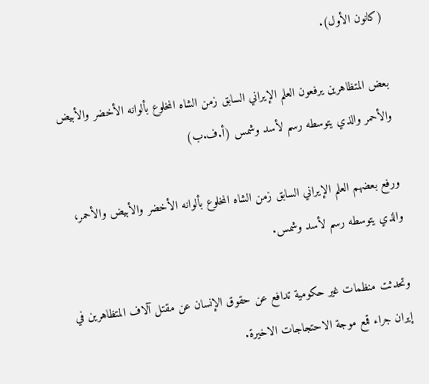(كانون الأول).

بعض المتظاهرين يرفعون العلم الإيراني السابق زمن الشاه المخلوع بألوانه الأخضر والأبيض والأحمر والذي يتوسطه رسم لأسد وشمس (أ.ف.ب)

ورفع بعضهم العلم الإيراني السابق زمن الشاه المخلوع بألوانه الأخضر والأبيض والأحمر، والذي يتوسطه رسم لأسد وشمس.

وتحدثت منظمات غير حكومية تدافع عن حقوق الإنسان عن مقتل آلاف المتظاهرين في إيران جراء قمع موجة الاحتجاجات الاخيرة.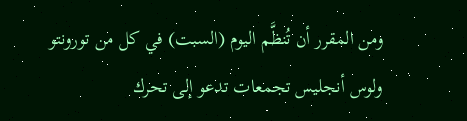ومن المقرر أن تُنظَّم اليوم (السبت) في كل من تورونتو ولوس أنجليس تجمعات تدعو إلى تحرك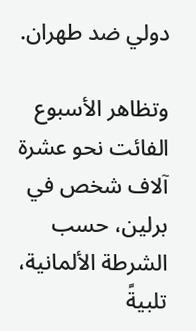دولي ضد طهران.

وتظاهر الأسبوع الفائت نحو عشرة آلاف شخص في برلين، حسب الشرطة الألمانية، تلبيةً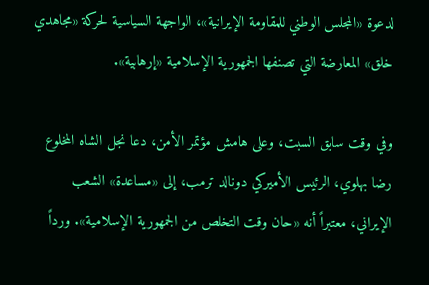لدعوة «المجلس الوطني للمقاومة الإيرانية»، الواجهة السياسية لحركة «مجاهدي خلق» المعارضة التي تصنفها الجمهورية الإسلامية «إرهابية».

وفي وقت سابق السبت، وعلى هامش مؤتمر الأمن، دعا نجل الشاه المخلوع رضا بهلوي، الرئيس الأميركي دونالد ترمب، إلى «مساعدة» الشعب الإيراني، معتبراً أنه «حان وقت التخلص من الجمهورية الإسلامية». ورداً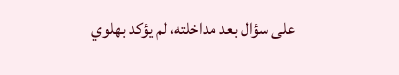على سؤال بعد مداخلته، لم يؤكد بهلوي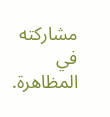مشاركته في المظاهرة.